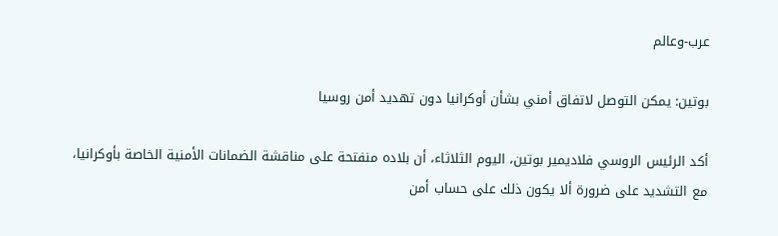عرب-وعالم

بوتين: يمكن التوصل لاتفاق أمني بشأن أوكرانيا دون تهديد أمن روسيا

أكد الرئيس الروسي فلاديمير بوتين، اليوم الثلاثاء، أن بلاده منفتحة على مناقشة الضمانات الأمنية الخاصة بأوكرانيا، مع التشديد على ضرورة ألا يكون ذلك على حساب أمن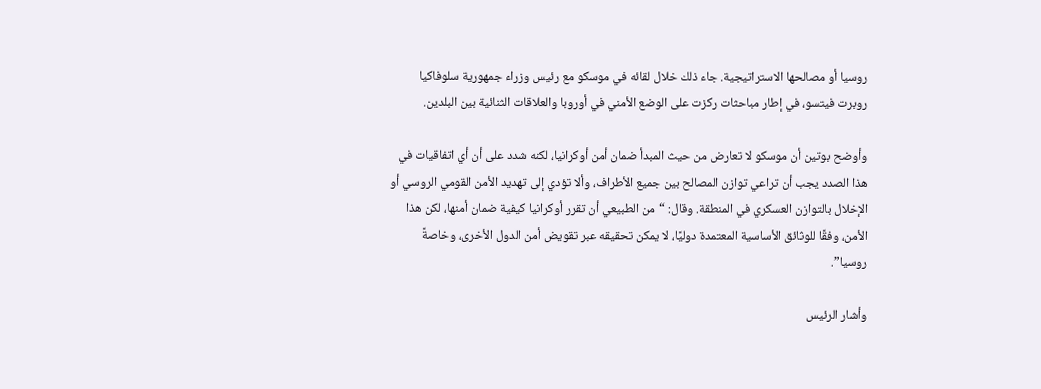روسيا أو مصالحها الاستراتيجية. جاء ذلك خلال لقائه في موسكو مع رئيس وزراء جمهورية سلوفاكيا روبرت فيتسو، في إطار مباحثات ركزت على الوضع الأمني في أوروبا والعلاقات الثنائية بين البلدين.

وأوضح بوتين أن موسكو لا تعارض من حيث المبدأ ضمان أمن أوكرانيا، لكنه شدد على أن أي اتفاقيات في هذا الصدد يجب أن تراعي توازن المصالح بين جميع الأطراف، وألا تؤدي إلى تهديد الأمن القومي الروسي أو الإخلال بالتوازن العسكري في المنطقة. وقال: “من الطبيعي أن تقرر أوكرانيا كيفية ضمان أمنها، لكن هذا الأمن، وفقًا للوثائق الأساسية المعتمدة دوليًا، لا يمكن تحقيقه عبر تقويض أمن الدول الأخرى، وخاصةً روسيا”.

وأشار الرئيس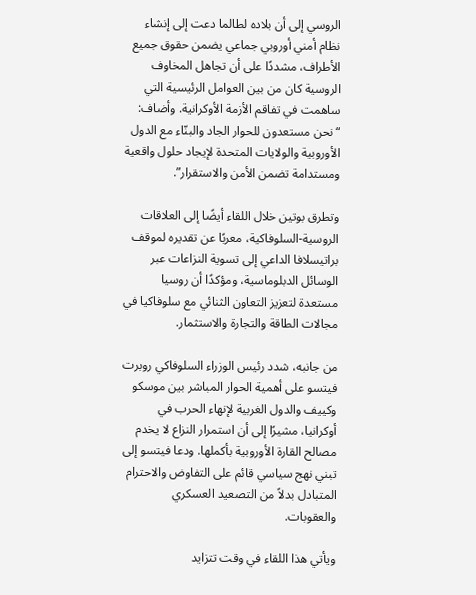الروسي إلى أن بلاده لطالما دعت إلى إنشاء نظام أمني أوروبي جماعي يضمن حقوق جميع الأطراف، مشددًا على أن تجاهل المخاوف الروسية كان من بين العوامل الرئيسية التي ساهمت في تفاقم الأزمة الأوكرانية. وأضاف: “نحن مستعدون للحوار الجاد والبنّاء مع الدول الأوروبية والولايات المتحدة لإيجاد حلول واقعية ومستدامة تضمن الأمن والاستقرار”.

وتطرق بوتين خلال اللقاء أيضًا إلى العلاقات الروسية-السلوفاكية، معربًا عن تقديره لموقف براتيسلافا الداعي إلى تسوية النزاعات عبر الوسائل الدبلوماسية، ومؤكدًا أن روسيا مستعدة لتعزيز التعاون الثنائي مع سلوفاكيا في مجالات الطاقة والتجارة والاستثمار.

من جانبه، شدد رئيس الوزراء السلوفاكي روبرت فيتسو على أهمية الحوار المباشر بين موسكو وكييف والدول الغربية لإنهاء الحرب في أوكرانيا، مشيرًا إلى أن استمرار النزاع لا يخدم مصالح القارة الأوروبية بأكملها. ودعا فيتسو إلى تبني نهج سياسي قائم على التفاوض والاحترام المتبادل بدلاً من التصعيد العسكري والعقوبات.

ويأتي هذا اللقاء في وقت تتزايد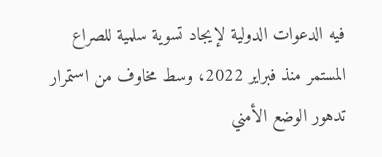فيه الدعوات الدولية لإيجاد تسوية سلمية للصراع المستمر منذ فبراير 2022، وسط مخاوف من استمرار تدهور الوضع الأمني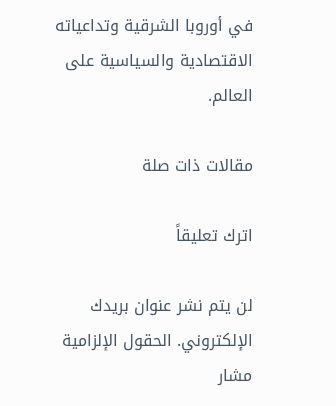في أوروبا الشرقية وتداعياته الاقتصادية والسياسية على العالم.

مقالات ذات صلة

اترك تعليقاً

لن يتم نشر عنوان بريدك الإلكتروني. الحقول الإلزامية مشار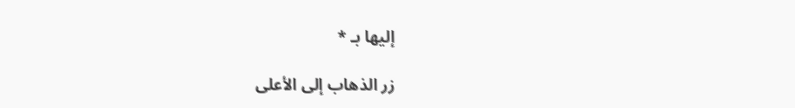إليها بـ *

زر الذهاب إلى الأعلى